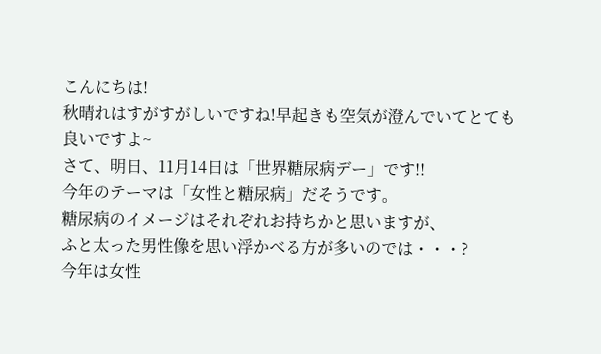こんにちは!
秋晴れはすがすがしいですね!早起きも空気が澄んでいてとても良いですよ~
さて、明日、11月14日は「世界糖尿病デー」です!!
今年のテーマは「女性と糖尿病」だそうです。
糖尿病のイメージはそれぞれお持ちかと思いますが、
ふと太った男性像を思い浮かべる方が多いのでは・・・?
今年は女性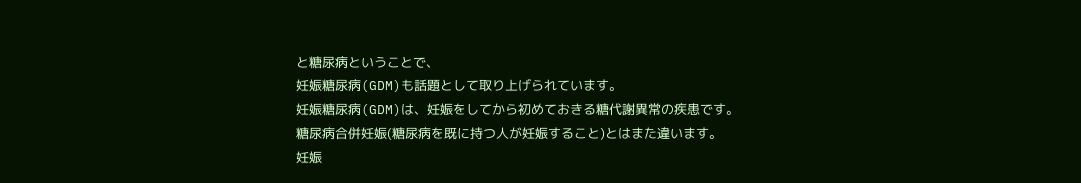と糖尿病ということで、
妊娠糖尿病(GDM)も話題として取り上げられています。
妊娠糖尿病(GDM)は、妊娠をしてから初めておきる糖代謝異常の疾患です。
糖尿病合併妊娠(糖尿病を既に持つ人が妊娠すること)とはまた違います。
妊娠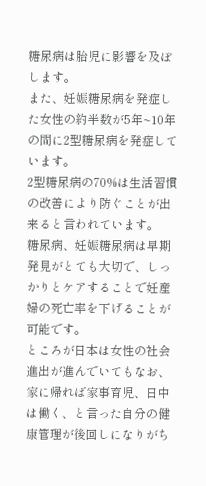糖尿病は胎児に影響を及ぼします。
また、妊娠糖尿病を発症した女性の約半数が5年~10年の間に2型糖尿病を発症しています。
2型糖尿病の70%は生活習慣の改善により防ぐことが出来ると言われています。
糖尿病、妊娠糖尿病は早期発見がとても大切で、しっかりとケアすることで妊産婦の死亡率を下げることが可能です。
ところが日本は女性の社会進出が進んでいてもなお、家に帰れば家事育児、日中は働く、と言った自分の健康管理が後回しになりがち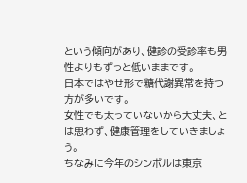という傾向があり、健診の受診率も男性よりもずっと低いままです。
日本ではやせ形で糖代謝異常を持つ方が多いです。
女性でも太っていないから大丈夫、とは思わず、健康管理をしていきましょう。
ちなみに今年のシンボルは東京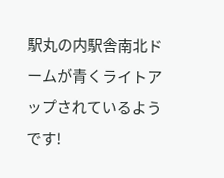駅丸の内駅舎南北ドームが青くライトアップされているようです!